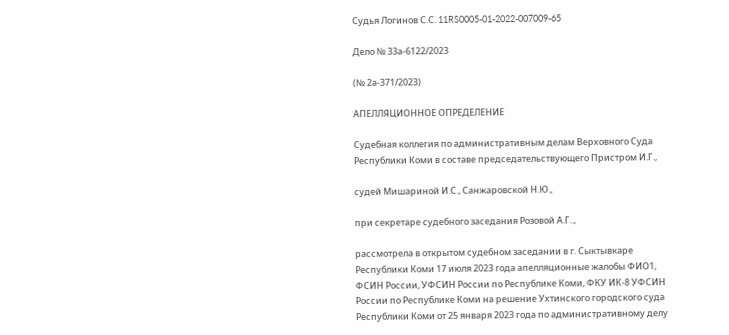Судья Логинов С.С. 11RS0005-01-2022-007009-65

Дело № 33а-6122/2023

(№ 2а-371/2023)

АПЕЛЛЯЦИОННОЕ ОПРЕДЕЛЕНИЕ

Судебная коллегия по административным делам Верховного Суда Республики Коми в составе председательствующего Пристром И.Г.,

судей Мишариной И.С., Санжаровской Н.Ю.,

при секретаре судебного заседания Розовой А.Г..,

рассмотрела в открытом судебном заседании в г. Сыктывкаре Республики Коми 17 июля 2023 года апелляционные жалобы ФИО1, ФСИН России, УФСИН России по Республике Коми, ФКУ ИК-8 УФСИН России по Республике Коми на решение Ухтинского городского суда Республики Коми от 25 января 2023 года по административному делу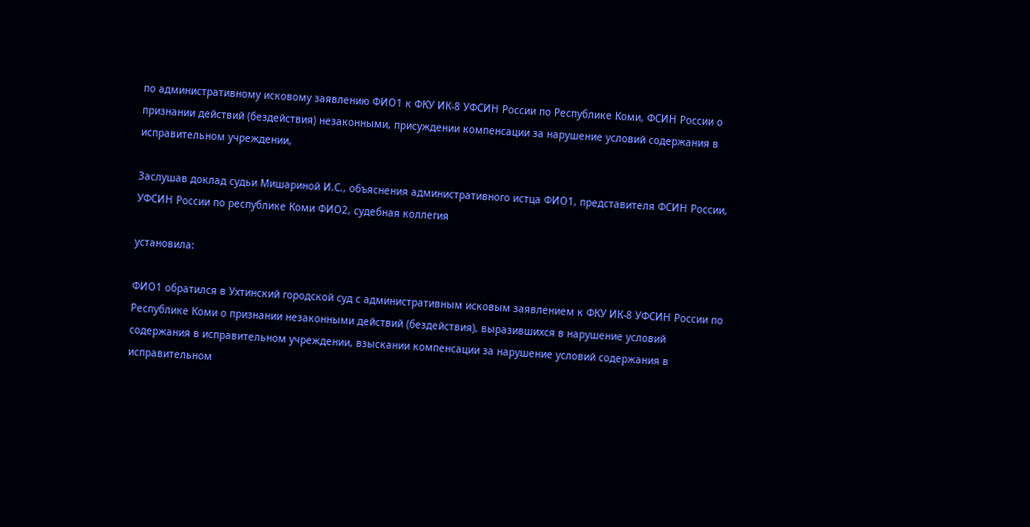по административному исковому заявлению ФИО1 к ФКУ ИК-8 УФСИН России по Республике Коми, ФСИН России о признании действий (бездействия) незаконными, присуждении компенсации за нарушение условий содержания в исправительном учреждении,

Заслушав доклад судьи Мишариной И.С., объяснения административного истца ФИО1, представителя ФСИН России, УФСИН России по республике Коми ФИО2, судебная коллегия

установила:

ФИО1 обратился в Ухтинский городской суд с административным исковым заявлением к ФКУ ИК-8 УФСИН России по Республике Коми о признании незаконными действий (бездействия), выразившихся в нарушение условий содержания в исправительном учреждении, взыскании компенсации за нарушение условий содержания в исправительном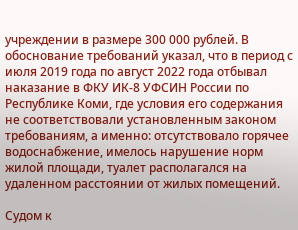учреждении в размере 300 000 рублей. В обоснование требований указал, что в период с июля 2019 года по август 2022 года отбывал наказание в ФКУ ИК-8 УФСИН России по Республике Коми, где условия его содержания не соответствовали установленным законом требованиям, а именно: отсутствовало горячее водоснабжение, имелось нарушение норм жилой площади, туалет располагался на удаленном расстоянии от жилых помещений.

Судом к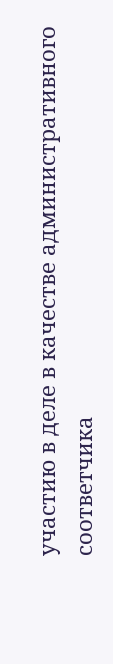участию в деле в качестве административного соответчика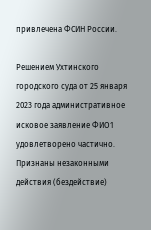привлечена ФСИН России.

Решением Ухтинского городского суда от 25 января 2023 года административное исковое заявление ФИО1 удовлетворено частично. Признаны незаконными действия (бездействие)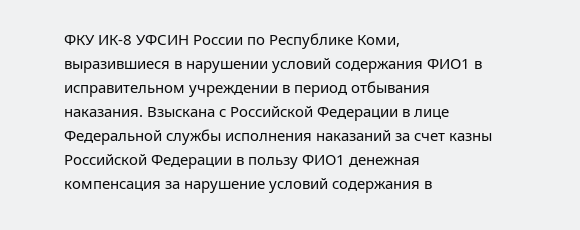ФКУ ИК-8 УФСИН России по Республике Коми, выразившиеся в нарушении условий содержания ФИО1 в исправительном учреждении в период отбывания наказания. Взыскана с Российской Федерации в лице Федеральной службы исполнения наказаний за счет казны Российской Федерации в пользу ФИО1 денежная компенсация за нарушение условий содержания в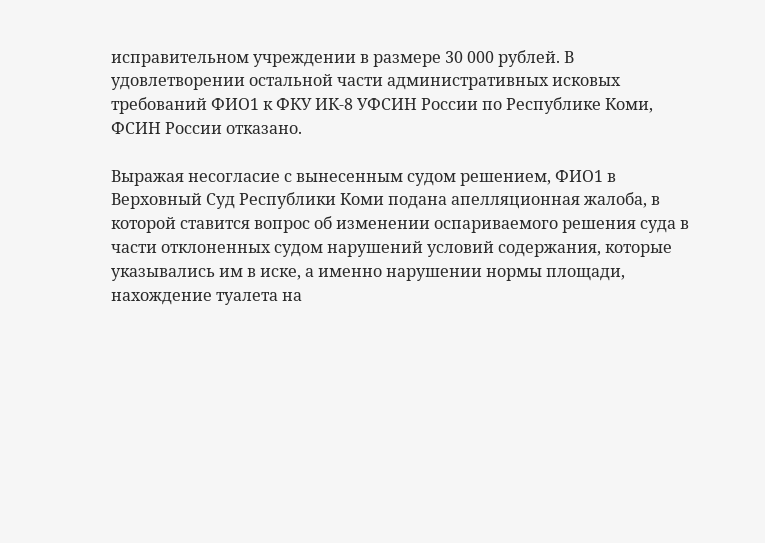исправительном учреждении в размере 30 000 рублей. В удовлетворении остальной части административных исковых требований ФИО1 к ФКУ ИК-8 УФСИН России по Республике Коми, ФСИН России отказано.

Выражая несогласие с вынесенным судом решением, ФИО1 в Верховный Суд Республики Коми подана апелляционная жалоба, в которой ставится вопрос об изменении оспариваемого решения суда в части отклоненных судом нарушений условий содержания, которые указывались им в иске, а именно нарушении нормы площади, нахождение туалета на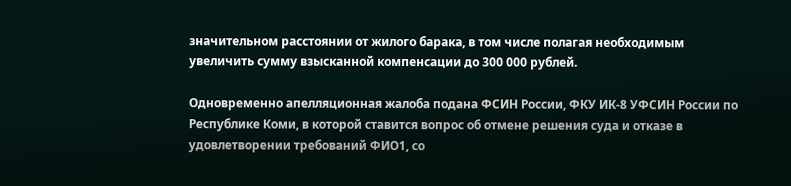значительном расстоянии от жилого барака, в том числе полагая необходимым увеличить сумму взысканной компенсации до 300 000 рублей.

Одновременно апелляционная жалоба подана ФСИН России, ФКУ ИК-8 УФСИН России по Республике Коми, в которой ставится вопрос об отмене решения суда и отказе в удовлетворении требований ФИО1, со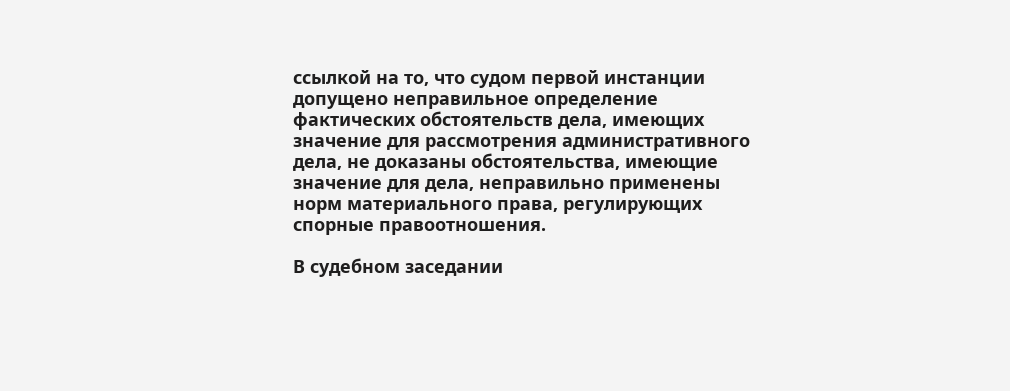ссылкой на то, что судом первой инстанции допущено неправильное определение фактических обстоятельств дела, имеющих значение для рассмотрения административного дела, не доказаны обстоятельства, имеющие значение для дела, неправильно применены норм материального права, регулирующих спорные правоотношения.

В судебном заседании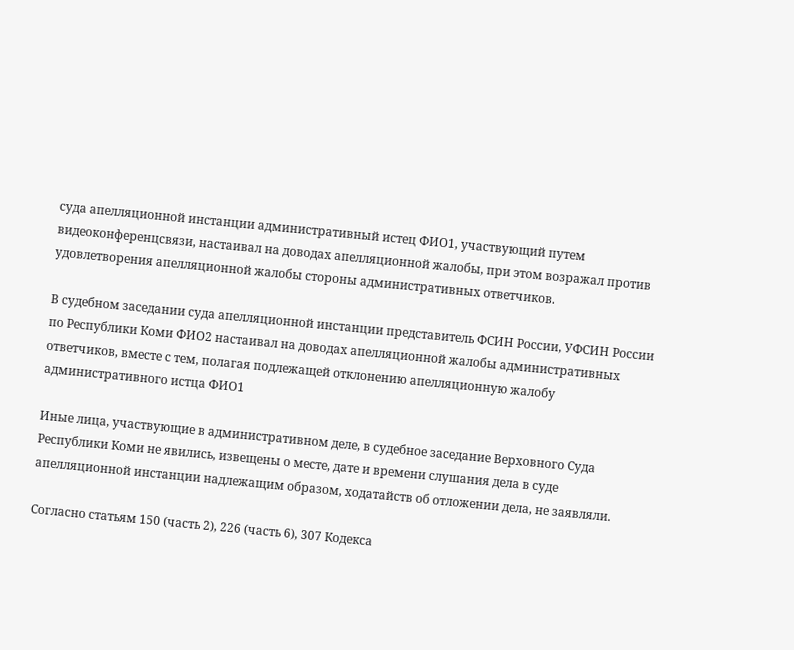суда апелляционной инстанции административный истец ФИО1, участвующий путем видеоконференцсвязи, настаивал на доводах апелляционной жалобы, при этом возражал против удовлетворения апелляционной жалобы стороны административных ответчиков.

В судебном заседании суда апелляционной инстанции представитель ФСИН России, УФСИН России по Республики Коми ФИО2 настаивал на доводах апелляционной жалобы административных ответчиков, вместе с тем, полагая подлежащей отклонению апелляционную жалобу административного истца ФИО1

Иные лица, участвующие в административном деле, в судебное заседание Верховного Суда Республики Коми не явились, извещены о месте, дате и времени слушания дела в суде апелляционной инстанции надлежащим образом, ходатайств об отложении дела, не заявляли.

Согласно статьям 150 (часть 2), 226 (часть 6), 307 Кодекса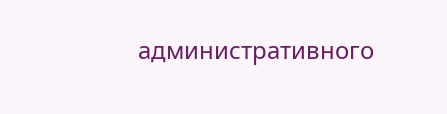административного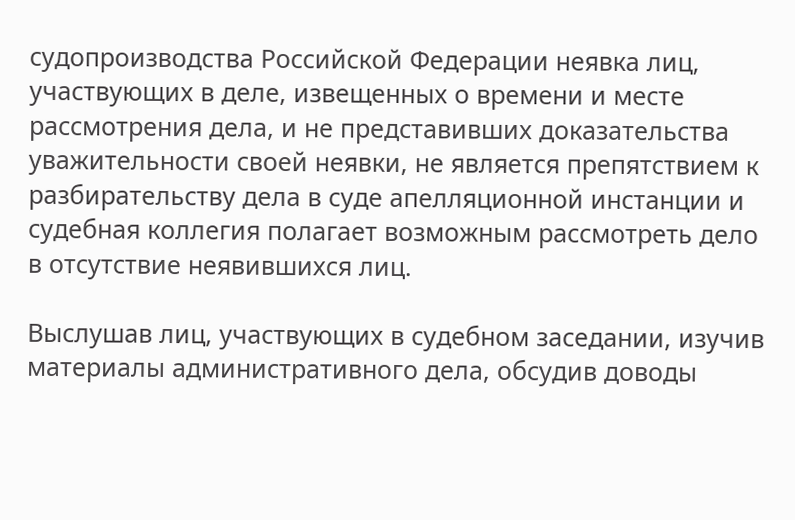судопроизводства Российской Федерации неявка лиц, участвующих в деле, извещенных о времени и месте рассмотрения дела, и не представивших доказательства уважительности своей неявки, не является препятствием к разбирательству дела в суде апелляционной инстанции и судебная коллегия полагает возможным рассмотреть дело в отсутствие неявившихся лиц.

Выслушав лиц, участвующих в судебном заседании, изучив материалы административного дела, обсудив доводы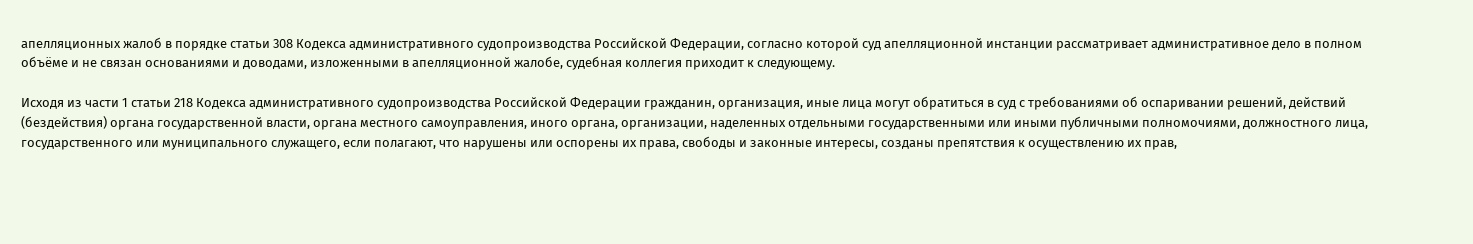апелляционных жалоб в порядке статьи 308 Кодекса административного судопроизводства Российской Федерации, согласно которой суд апелляционной инстанции рассматривает административное дело в полном объёме и не связан основаниями и доводами, изложенными в апелляционной жалобе, судебная коллегия приходит к следующему.

Исходя из части 1 статьи 218 Кодекса административного судопроизводства Российской Федерации гражданин, организация, иные лица могут обратиться в суд с требованиями об оспаривании решений, действий (бездействия) органа государственной власти, органа местного самоуправления, иного органа, организации, наделенных отдельными государственными или иными публичными полномочиями, должностного лица, государственного или муниципального служащего, если полагают, что нарушены или оспорены их права, свободы и законные интересы, созданы препятствия к осуществлению их прав,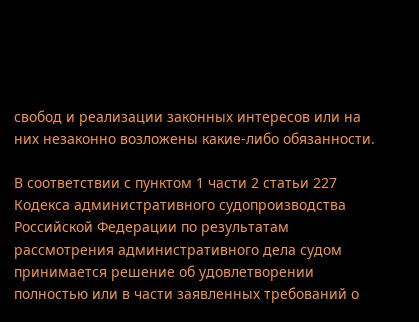свобод и реализации законных интересов или на них незаконно возложены какие-либо обязанности.

В соответствии с пунктом 1 части 2 статьи 227 Кодекса административного судопроизводства Российской Федерации по результатам рассмотрения административного дела судом принимается решение об удовлетворении полностью или в части заявленных требований о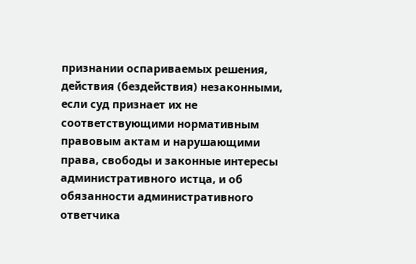признании оспариваемых решения, действия (бездействия) незаконными, если суд признает их не соответствующими нормативным правовым актам и нарушающими права, свободы и законные интересы административного истца, и об обязанности административного ответчика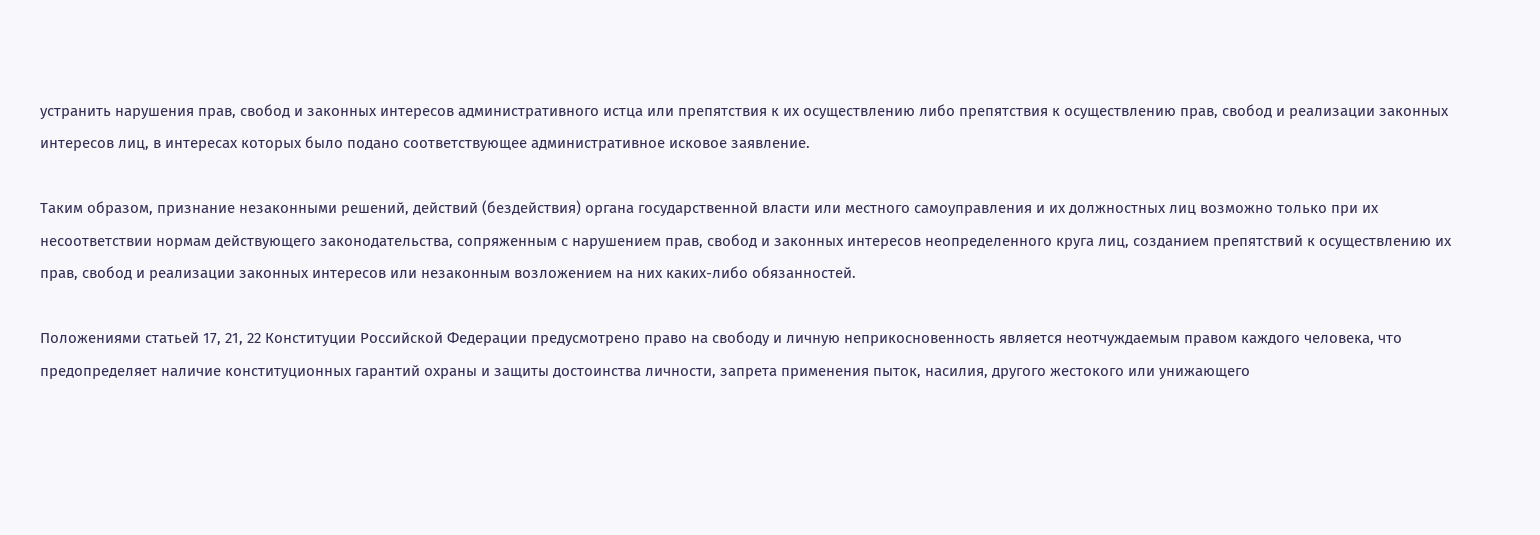устранить нарушения прав, свобод и законных интересов административного истца или препятствия к их осуществлению либо препятствия к осуществлению прав, свобод и реализации законных интересов лиц, в интересах которых было подано соответствующее административное исковое заявление.

Таким образом, признание незаконными решений, действий (бездействия) органа государственной власти или местного самоуправления и их должностных лиц возможно только при их несоответствии нормам действующего законодательства, сопряженным с нарушением прав, свобод и законных интересов неопределенного круга лиц, созданием препятствий к осуществлению их прав, свобод и реализации законных интересов или незаконным возложением на них каких-либо обязанностей.

Положениями статьей 17, 21, 22 Конституции Российской Федерации предусмотрено право на свободу и личную неприкосновенность является неотчуждаемым правом каждого человека, что предопределяет наличие конституционных гарантий охраны и защиты достоинства личности, запрета применения пыток, насилия, другого жестокого или унижающего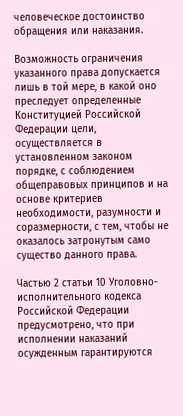человеческое достоинство обращения или наказания.

Возможность ограничения указанного права допускается лишь в той мере, в какой оно преследует определенные Конституцией Российской Федерации цели, осуществляется в установленном законом порядке, с соблюдением общеправовых принципов и на основе критериев необходимости, разумности и соразмерности, с тем, чтобы не оказалось затронутым само существо данного права.

Частью 2 статьи 10 Уголовно-исполнительного кодекса Российской Федерации предусмотрено, что при исполнении наказаний осужденным гарантируются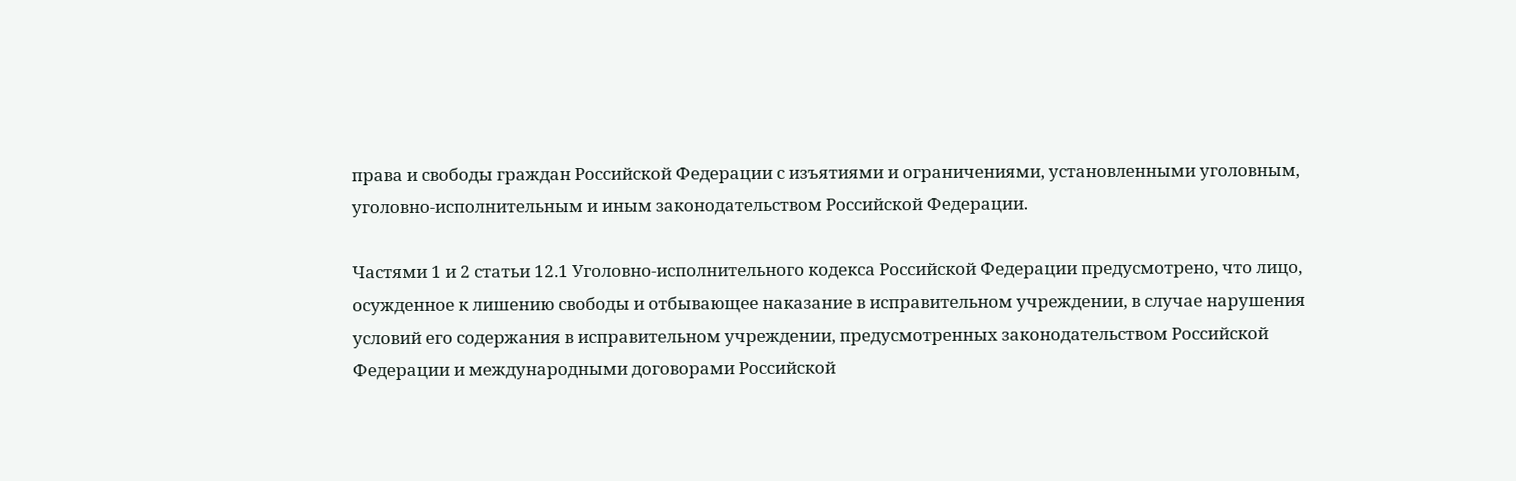права и свободы граждан Российской Федерации с изъятиями и ограничениями, установленными уголовным, уголовно-исполнительным и иным законодательством Российской Федерации.

Частями 1 и 2 статьи 12.1 Уголовно-исполнительного кодекса Российской Федерации предусмотрено, что лицо, осужденное к лишению свободы и отбывающее наказание в исправительном учреждении, в случае нарушения условий его содержания в исправительном учреждении, предусмотренных законодательством Российской Федерации и международными договорами Российской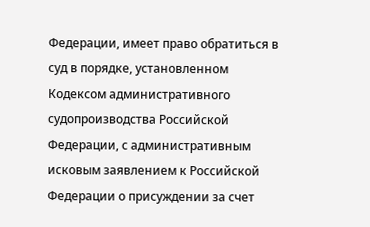Федерации, имеет право обратиться в суд в порядке, установленном Кодексом административного судопроизводства Российской Федерации, с административным исковым заявлением к Российской Федерации о присуждении за счет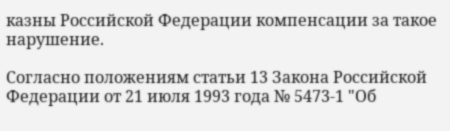казны Российской Федерации компенсации за такое нарушение.

Согласно положениям статьи 13 Закона Российской Федерации от 21 июля 1993 года № 5473-1 "Об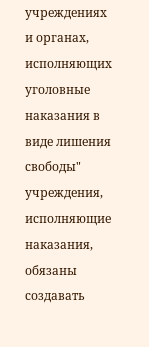учреждениях и органах, исполняющих уголовные наказания в виде лишения свободы" учреждения, исполняющие наказания, обязаны создавать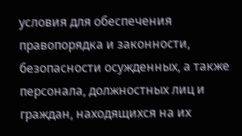условия для обеспечения правопорядка и законности, безопасности осужденных, а также персонала, должностных лиц и граждан, находящихся на их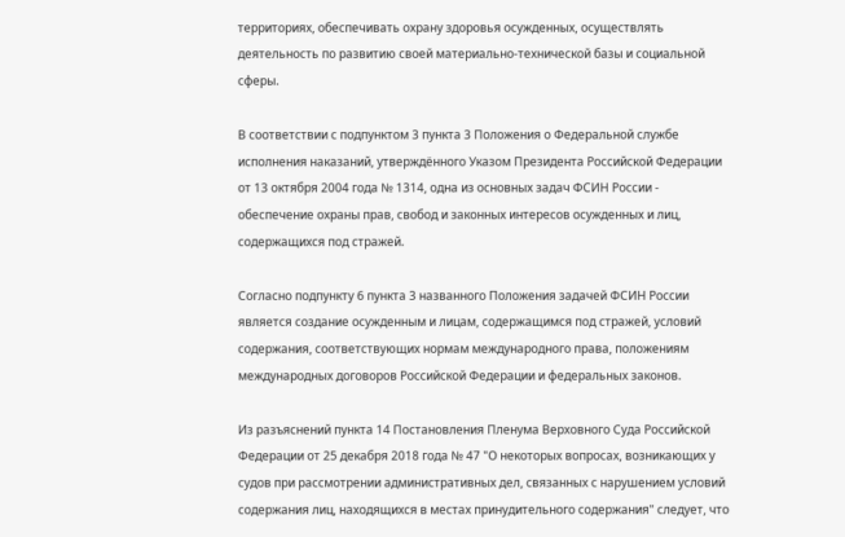территориях, обеспечивать охрану здоровья осужденных, осуществлять деятельность по развитию своей материально-технической базы и социальной сферы.

В соответствии с подпунктом 3 пункта 3 Положения о Федеральной службе исполнения наказаний, утверждённого Указом Президента Российской Федерации от 13 октября 2004 года № 1314, одна из основных задач ФСИН России - обеспечение охраны прав, свобод и законных интересов осужденных и лиц, содержащихся под стражей.

Согласно подпункту 6 пункта 3 названного Положения задачей ФСИН России является создание осужденным и лицам, содержащимся под стражей, условий содержания, соответствующих нормам международного права, положениям международных договоров Российской Федерации и федеральных законов.

Из разъяснений пункта 14 Постановления Пленума Верховного Суда Российской Федерации от 25 декабря 2018 года № 47 "О некоторых вопросах, возникающих у судов при рассмотрении административных дел, связанных с нарушением условий содержания лиц, находящихся в местах принудительного содержания" следует, что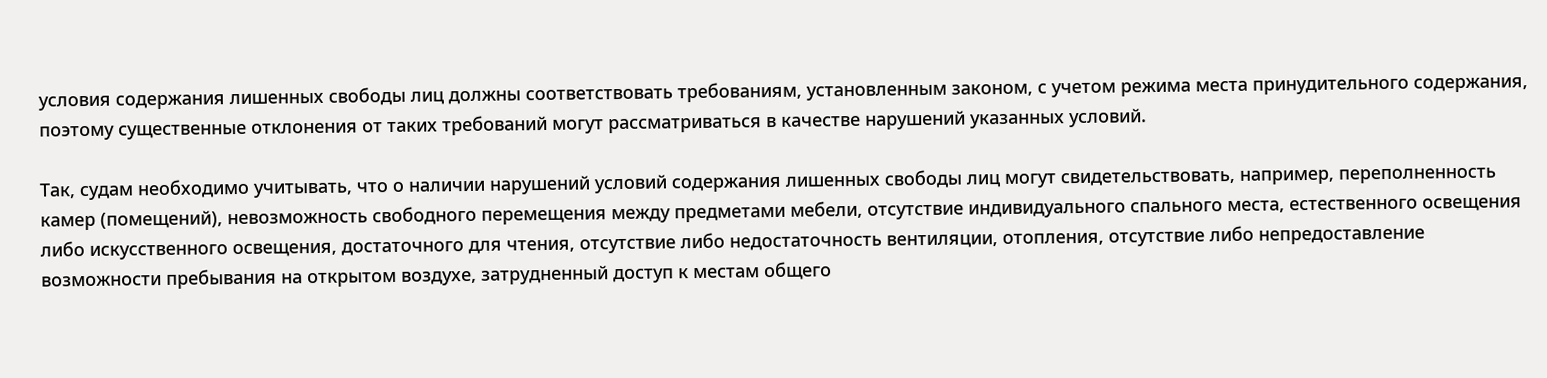условия содержания лишенных свободы лиц должны соответствовать требованиям, установленным законом, с учетом режима места принудительного содержания, поэтому существенные отклонения от таких требований могут рассматриваться в качестве нарушений указанных условий.

Так, судам необходимо учитывать, что о наличии нарушений условий содержания лишенных свободы лиц могут свидетельствовать, например, переполненность камер (помещений), невозможность свободного перемещения между предметами мебели, отсутствие индивидуального спального места, естественного освещения либо искусственного освещения, достаточного для чтения, отсутствие либо недостаточность вентиляции, отопления, отсутствие либо непредоставление возможности пребывания на открытом воздухе, затрудненный доступ к местам общего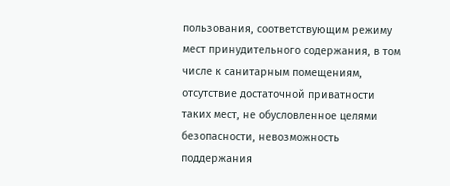пользования, соответствующим режиму мест принудительного содержания, в том числе к санитарным помещениям, отсутствие достаточной приватности таких мест, не обусловленное целями безопасности, невозможность поддержания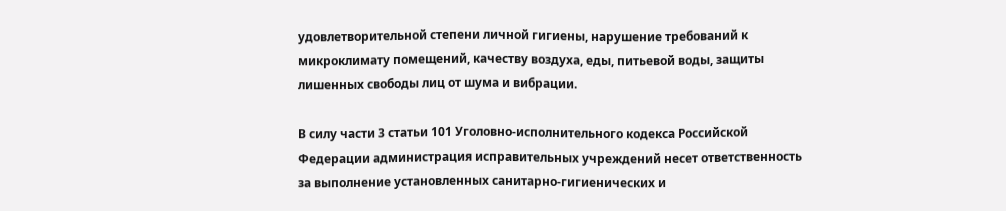удовлетворительной степени личной гигиены, нарушение требований к микроклимату помещений, качеству воздуха, еды, питьевой воды, защиты лишенных свободы лиц от шума и вибрации.

В силу части 3 статьи 101 Уголовно-исполнительного кодекса Российской Федерации администрация исправительных учреждений несет ответственность за выполнение установленных санитарно-гигиенических и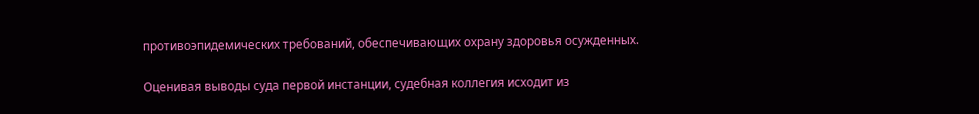противоэпидемических требований, обеспечивающих охрану здоровья осужденных.

Оценивая выводы суда первой инстанции, судебная коллегия исходит из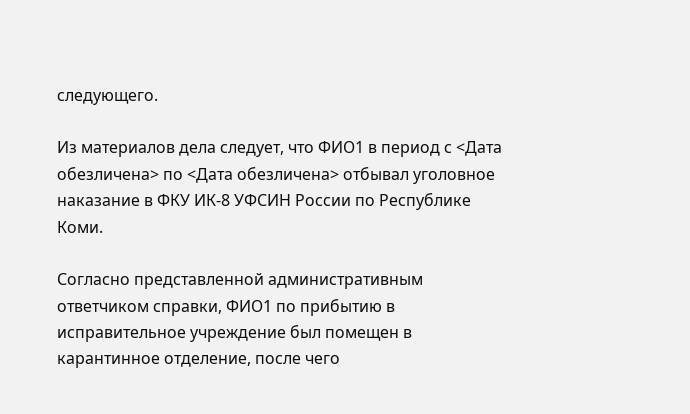следующего.

Из материалов дела следует, что ФИО1 в период с <Дата обезличена> по <Дата обезличена> отбывал уголовное наказание в ФКУ ИК-8 УФСИН России по Республике Коми.

Согласно представленной административным ответчиком справки, ФИО1 по прибытию в исправительное учреждение был помещен в карантинное отделение, после чего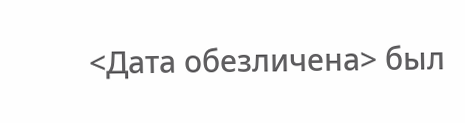<Дата обезличена> был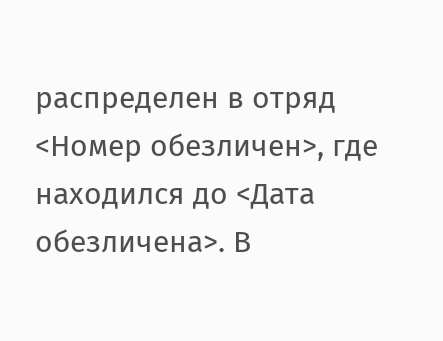распределен в отряд <Номер обезличен>, где находился до <Дата обезличена>. В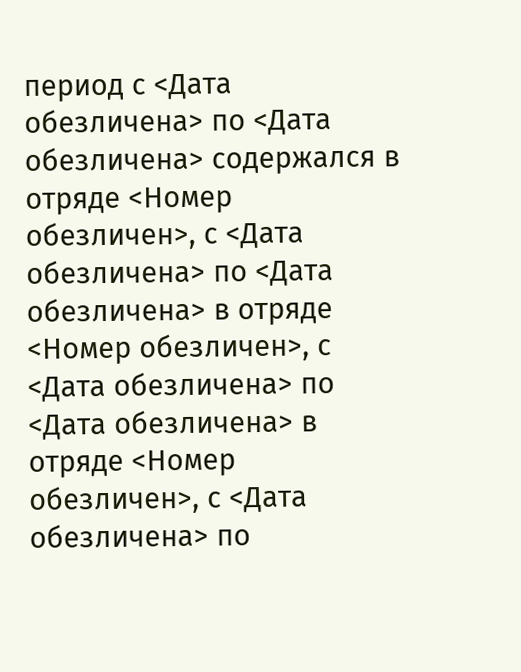период с <Дата обезличена> по <Дата обезличена> содержался в отряде <Номер обезличен>, с <Дата обезличена> по <Дата обезличена> в отряде <Номер обезличен>, с <Дата обезличена> по <Дата обезличена> в отряде <Номер обезличен>, с <Дата обезличена> по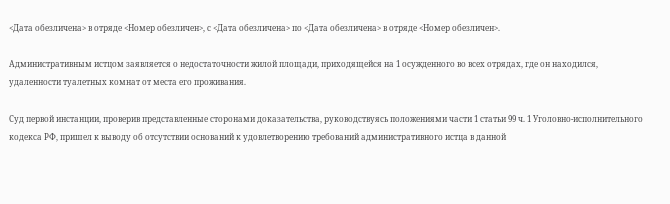<Дата обезличена> в отряде <Номер обезличен>, с <Дата обезличена> по <Дата обезличена> в отряде <Номер обезличен>.

Административным истцом заявляется о недостаточности жилой площади, приходящейся на 1 осужденного во всех отрядах, где он находился, удаленности туалетных комнат от места его проживания.

Суд первой инстанции, проверив представленные сторонами доказательства, руководствуясь положениями части 1 статьи 99 ч. 1 Уголовно-исполнительного кодекса РФ, пришел к выводу об отсутствии оснований к удовлетворению требований административного истца в данной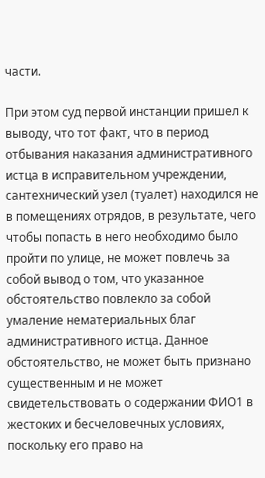части.

При этом суд первой инстанции пришел к выводу, что тот факт, что в период отбывания наказания административного истца в исправительном учреждении, сантехнический узел (туалет) находился не в помещениях отрядов, в результате, чего чтобы попасть в него необходимо было пройти по улице, не может повлечь за собой вывод о том, что указанное обстоятельство повлекло за собой умаление нематериальных благ административного истца. Данное обстоятельство, не может быть признано существенным и не может свидетельствовать о содержании ФИО1 в жестоких и бесчеловечных условиях, поскольку его право на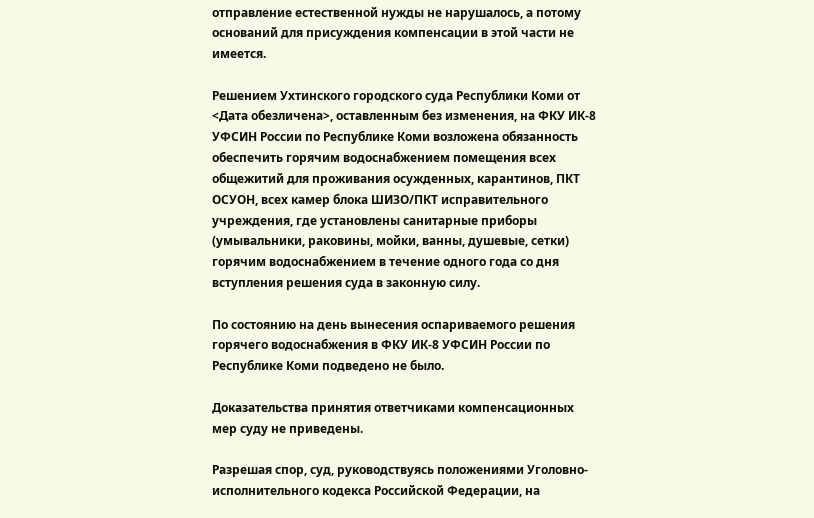отправление естественной нужды не нарушалось, а потому оснований для присуждения компенсации в этой части не имеется.

Решением Ухтинского городского суда Республики Коми от <Дата обезличена>, оставленным без изменения, на ФКУ ИК-8 УФСИН России по Республике Коми возложена обязанность обеспечить горячим водоснабжением помещения всех общежитий для проживания осужденных, карантинов, ПКТ ОСУОН, всех камер блока ШИЗО/ПКТ исправительного учреждения, где установлены санитарные приборы (умывальники, раковины, мойки, ванны, душевые, сетки) горячим водоснабжением в течение одного года со дня вступления решения суда в законную силу.

По состоянию на день вынесения оспариваемого решения горячего водоснабжения в ФКУ ИК-8 УФСИН России по Республике Коми подведено не было.

Доказательства принятия ответчиками компенсационных мер суду не приведены.

Разрешая спор, суд, руководствуясь положениями Уголовно-исполнительного кодекса Российской Федерации, на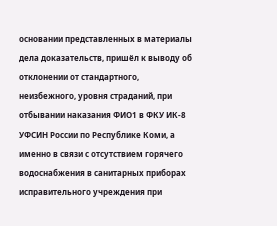основании представленных в материалы дела доказательств, пришёл к выводу об отклонении от стандартного, неизбежного, уровня страданий, при отбывании наказания ФИО1 в ФКУ ИК-8 УФСИН России по Республике Коми, а именно в связи с отсутствием горячего водоснабжения в санитарных приборах исправительного учреждения при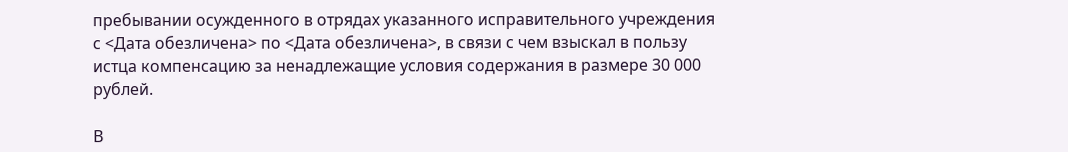пребывании осужденного в отрядах указанного исправительного учреждения с <Дата обезличена> по <Дата обезличена>, в связи с чем взыскал в пользу истца компенсацию за ненадлежащие условия содержания в размере 30 000 рублей.

В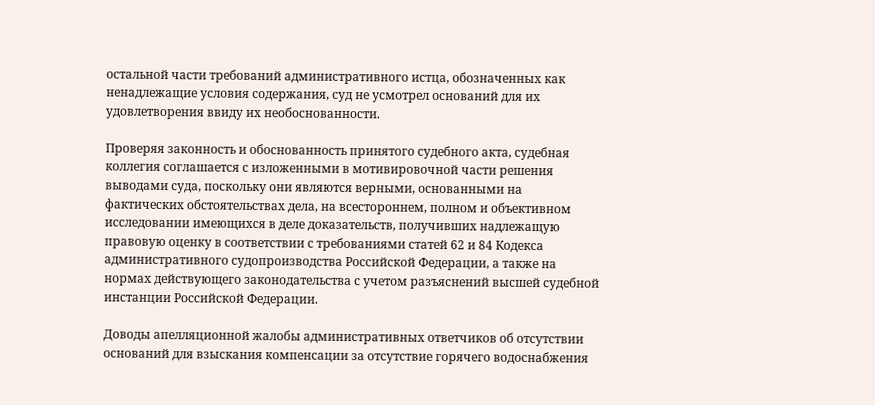остальной части требований административного истца, обозначенных как ненадлежащие условия содержания, суд не усмотрел оснований для их удовлетворения ввиду их необоснованности.

Проверяя законность и обоснованность принятого судебного акта, судебная коллегия соглашается с изложенными в мотивировочной части решения выводами суда, поскольку они являются верными, основанными на фактических обстоятельствах дела, на всестороннем, полном и объективном исследовании имеющихся в деле доказательств, получивших надлежащую правовую оценку в соответствии с требованиями статей 62 и 84 Кодекса административного судопроизводства Российской Федерации, а также на нормах действующего законодательства с учетом разъяснений высшей судебной инстанции Российской Федерации.

Доводы апелляционной жалобы административных ответчиков об отсутствии оснований для взыскания компенсации за отсутствие горячего водоснабжения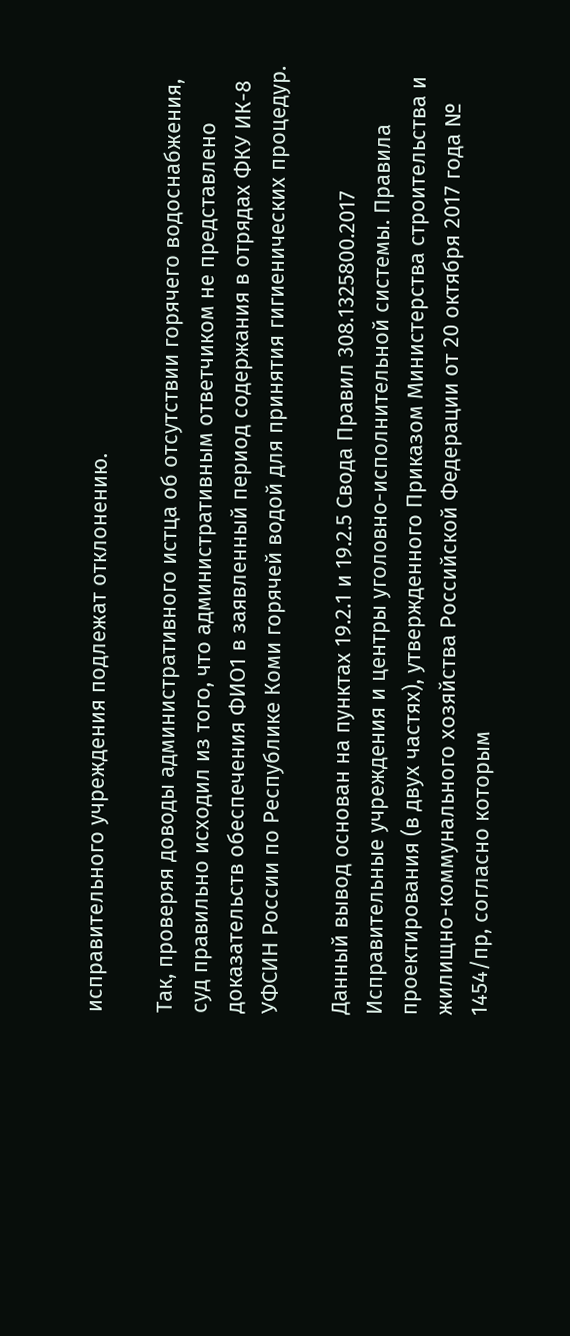исправительного учреждения подлежат отклонению.

Так, проверяя доводы административного истца об отсутствии горячего водоснабжения, суд правильно исходил из того, что административным ответчиком не представлено доказательств обеспечения ФИО1 в заявленный период содержания в отрядах ФКУ ИК-8 УФСИН России по Республике Коми горячей водой для принятия гигиенических процедур.

Данный вывод основан на пунктах 19.2.1 и 19.2.5 Свода Правил 308.1325800.2017 Исправительные учреждения и центры уголовно-исполнительной системы. Правила проектирования (в двух частях), утвержденного Приказом Министерства строительства и жилищно-коммунального хозяйства Российской Федерации от 20 октября 2017 года № 1454/пр, согласно которым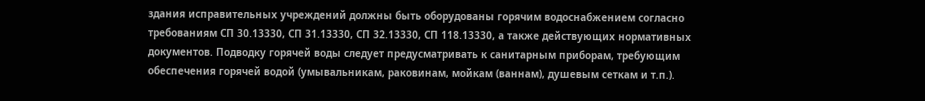здания исправительных учреждений должны быть оборудованы горячим водоснабжением согласно требованиям СП 30.13330, СП 31.13330, СП 32.13330, СП 118.13330, а также действующих нормативных документов. Подводку горячей воды следует предусматривать к санитарным приборам, требующим обеспечения горячей водой (умывальникам, раковинам, мойкам (ваннам), душевым сеткам и т.п.).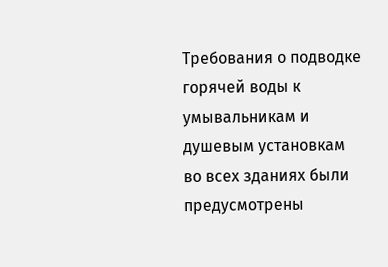Требования о подводке горячей воды к умывальникам и душевым установкам во всех зданиях были предусмотрены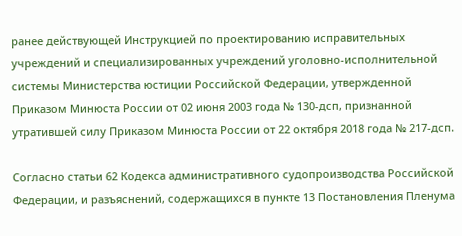ранее действующей Инструкцией по проектированию исправительных учреждений и специализированных учреждений уголовно-исполнительной системы Министерства юстиции Российской Федерации, утвержденной Приказом Минюста России от 02 июня 2003 года № 130-дсп, признанной утратившей силу Приказом Минюста России от 22 октября 2018 года № 217-дсп.

Согласно статьи 62 Кодекса административного судопроизводства Российской Федерации, и разъяснений, содержащихся в пункте 13 Постановления Пленума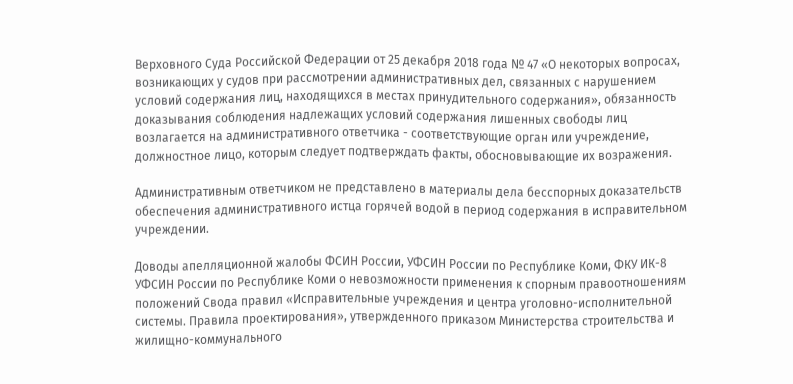Верховного Суда Российской Федерации от 25 декабря 2018 года № 47 «О некоторых вопросах, возникающих у судов при рассмотрении административных дел, связанных с нарушением условий содержания лиц, находящихся в местах принудительного содержания», обязанность доказывания соблюдения надлежащих условий содержания лишенных свободы лиц возлагается на административного ответчика - соответствующие орган или учреждение, должностное лицо, которым следует подтверждать факты, обосновывающие их возражения.

Административным ответчиком не представлено в материалы дела бесспорных доказательств обеспечения административного истца горячей водой в период содержания в исправительном учреждении.

Доводы апелляционной жалобы ФСИН России, УФСИН России по Республике Коми, ФКУ ИК-8 УФСИН России по Республике Коми о невозможности применения к спорным правоотношениям положений Свода правил «Исправительные учреждения и центра уголовно-исполнительной системы. Правила проектирования», утвержденного приказом Министерства строительства и жилищно-коммунального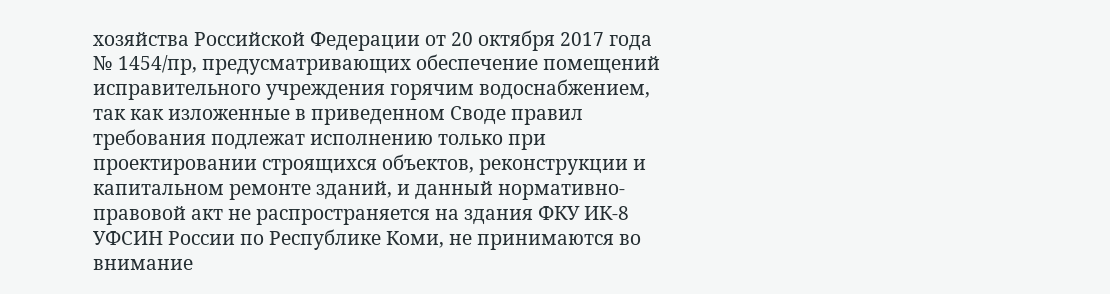хозяйства Российской Федерации от 20 октября 2017 года № 1454/пр, предусматривающих обеспечение помещений исправительного учреждения горячим водоснабжением, так как изложенные в приведенном Своде правил требования подлежат исполнению только при проектировании строящихся объектов, реконструкции и капитальном ремонте зданий, и данный нормативно-правовой акт не распространяется на здания ФКУ ИК-8 УФСИН России по Республике Коми, не принимаются во внимание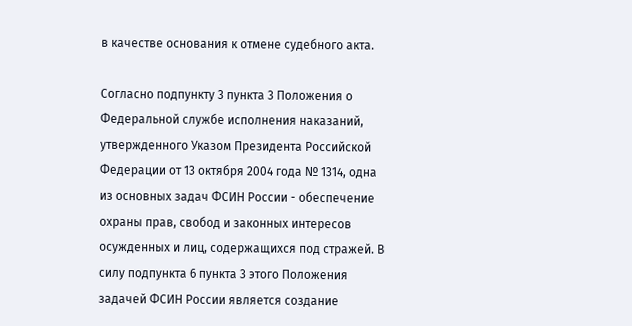в качестве основания к отмене судебного акта.

Согласно подпункту 3 пункта 3 Положения о Федеральной службе исполнения наказаний, утвержденного Указом Президента Российской Федерации от 13 октября 2004 года № 1314, одна из основных задач ФСИН России - обеспечение охраны прав, свобод и законных интересов осужденных и лиц, содержащихся под стражей. В силу подпункта 6 пункта 3 этого Положения задачей ФСИН России является создание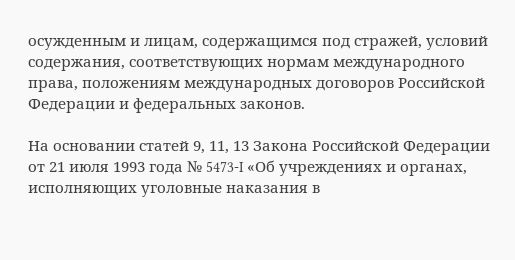осужденным и лицам, содержащимся под стражей, условий содержания, соответствующих нормам международного права, положениям международных договоров Российской Федерации и федеральных законов.

На основании статей 9, 11, 13 Закона Российской Федерации от 21 июля 1993 года № 5473-I «Об учреждениях и органах, исполняющих уголовные наказания в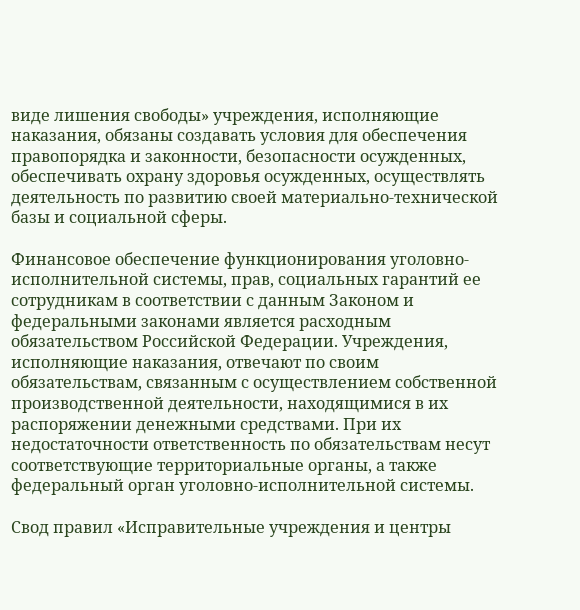виде лишения свободы» учреждения, исполняющие наказания, обязаны создавать условия для обеспечения правопорядка и законности, безопасности осужденных, обеспечивать охрану здоровья осужденных, осуществлять деятельность по развитию своей материально-технической базы и социальной сферы.

Финансовое обеспечение функционирования уголовно-исполнительной системы, прав, социальных гарантий ее сотрудникам в соответствии с данным Законом и федеральными законами является расходным обязательством Российской Федерации. Учреждения, исполняющие наказания, отвечают по своим обязательствам, связанным с осуществлением собственной производственной деятельности, находящимися в их распоряжении денежными средствами. При их недостаточности ответственность по обязательствам несут соответствующие территориальные органы, а также федеральный орган уголовно-исполнительной системы.

Свод правил «Исправительные учреждения и центры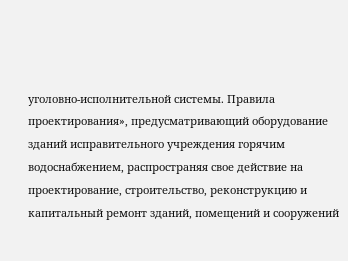уголовно-исполнительной системы. Правила проектирования», предусматривающий оборудование зданий исправительного учреждения горячим водоснабжением, распространяя свое действие на проектирование, строительство, реконструкцию и капитальный ремонт зданий, помещений и сооружений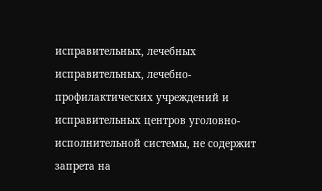исправительных, лечебных исправительных, лечебно-профилактических учреждений и исправительных центров уголовно-исполнительной системы, не содержит запрета на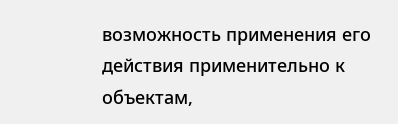возможность применения его действия применительно к объектам,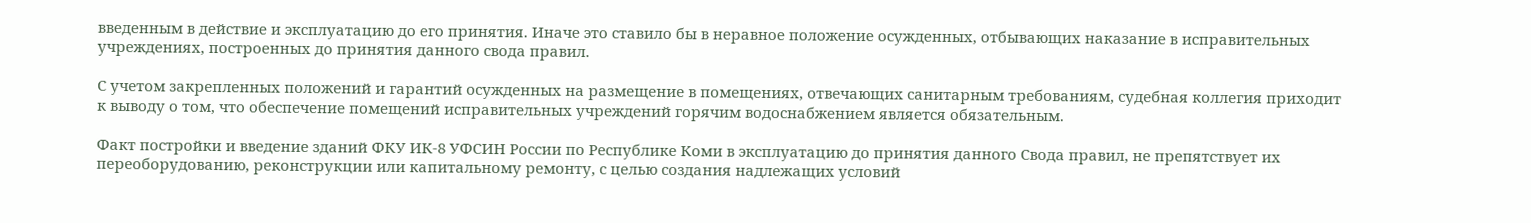введенным в действие и эксплуатацию до его принятия. Иначе это ставило бы в неравное положение осужденных, отбывающих наказание в исправительных учреждениях, построенных до принятия данного свода правил.

С учетом закрепленных положений и гарантий осужденных на размещение в помещениях, отвечающих санитарным требованиям, судебная коллегия приходит к выводу о том, что обеспечение помещений исправительных учреждений горячим водоснабжением является обязательным.

Факт постройки и введение зданий ФКУ ИК-8 УФСИН России по Республике Коми в эксплуатацию до принятия данного Свода правил, не препятствует их переоборудованию, реконструкции или капитальному ремонту, с целью создания надлежащих условий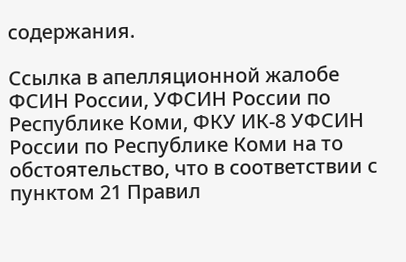содержания.

Ссылка в апелляционной жалобе ФСИН России, УФСИН России по Республике Коми, ФКУ ИК-8 УФСИН России по Республике Коми на то обстоятельство, что в соответствии с пунктом 21 Правил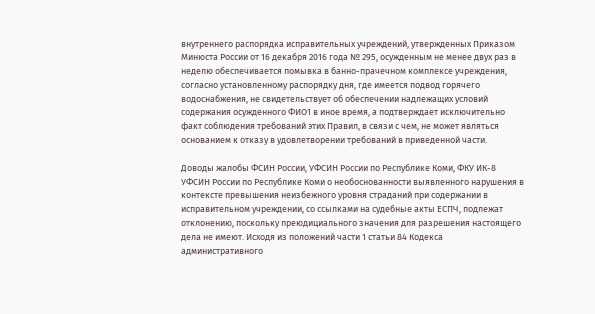внутреннего распорядка исправительных учреждений, утвержденных Приказом Минюста России от 16 декабря 2016 года № 295, осужденным не менее двух раз в неделю обеспечивается помывка в банно-прачечном комплексе учреждения, согласно установленному распорядку дня, где имеется подвод горячего водоснабжения, не свидетельствует об обеспечении надлежащих условий содержания осужденного ФИО1 в иное время, а подтверждает исключительно факт соблюдения требований этих Правил, в связи с чем, не может являться основанием к отказу в удовлетворении требований в приведенной части.

Доводы жалобы ФСИН России, УФСИН России по Республике Коми, ФКУ ИК-8 УФСИН России по Республике Коми о необоснованности выявленного нарушения в контексте превышения неизбежного уровня страданий при содержании в исправительном учреждении, со ссылками на судебные акты ЕСПЧ, подлежат отклонению, поскольку преюдициального значения для разрешения настоящего дела не имеют. Исходя из положений части 1 статьи 84 Кодекса административного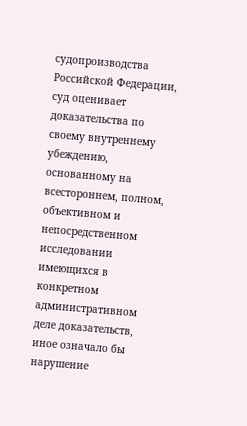судопроизводства Российской Федерации, суд оценивает доказательства по своему внутреннему убеждению, основанному на всестороннем, полном, объективном и непосредственном исследовании имеющихся в конкретном административном деле доказательств, иное означало бы нарушение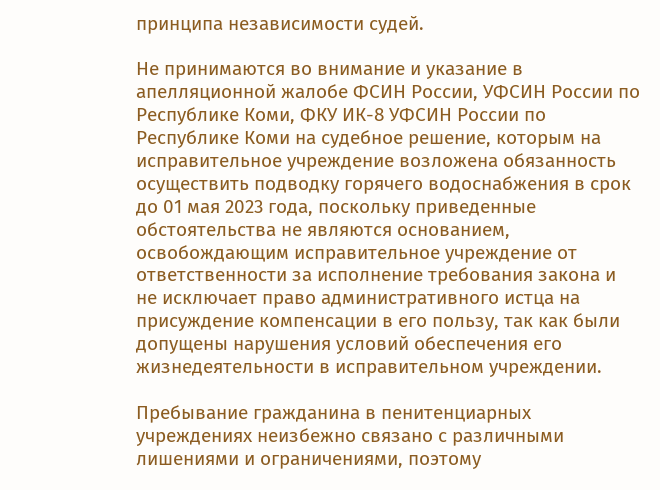принципа независимости судей.

Не принимаются во внимание и указание в апелляционной жалобе ФСИН России, УФСИН России по Республике Коми, ФКУ ИК-8 УФСИН России по Республике Коми на судебное решение, которым на исправительное учреждение возложена обязанность осуществить подводку горячего водоснабжения в срок до 01 мая 2023 года, поскольку приведенные обстоятельства не являются основанием, освобождающим исправительное учреждение от ответственности за исполнение требования закона и не исключает право административного истца на присуждение компенсации в его пользу, так как были допущены нарушения условий обеспечения его жизнедеятельности в исправительном учреждении.

Пребывание гражданина в пенитенциарных учреждениях неизбежно связано с различными лишениями и ограничениями, поэтому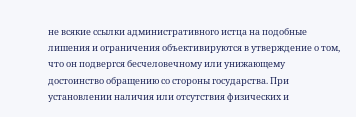не всякие ссылки административного истца на подобные лишения и ограничения объективируются в утверждение о том, что он подвергся бесчеловечному или унижающему достоинство обращению со стороны государства. При установлении наличия или отсутствия физических и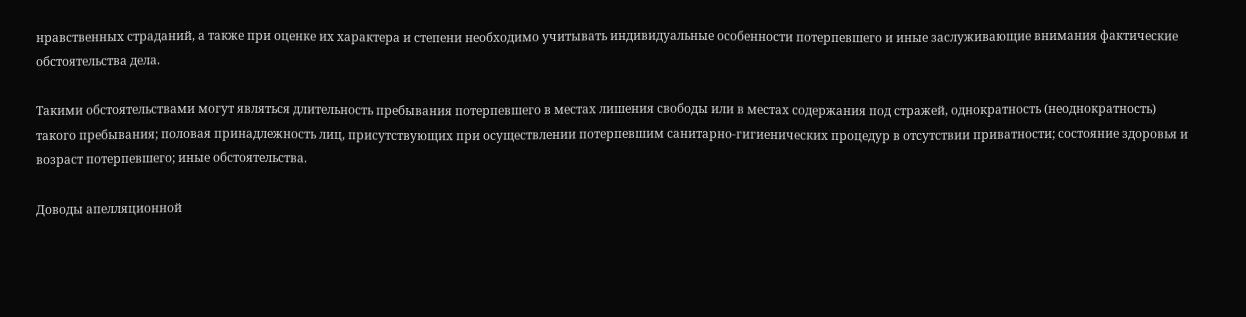нравственных страданий, а также при оценке их характера и степени необходимо учитывать индивидуальные особенности потерпевшего и иные заслуживающие внимания фактические обстоятельства дела.

Такими обстоятельствами могут являться длительность пребывания потерпевшего в местах лишения свободы или в местах содержания под стражей, однократность (неоднократность) такого пребывания; половая принадлежность лиц, присутствующих при осуществлении потерпевшим санитарно-гигиенических процедур в отсутствии приватности; состояние здоровья и возраст потерпевшего; иные обстоятельства.

Доводы апелляционной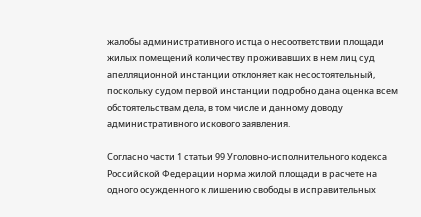жалобы административного истца о несоответствии площади жилых помещений количеству проживавших в нем лиц суд апелляционной инстанции отклоняет как несостоятельный, поскольку судом первой инстанции подробно дана оценка всем обстоятельствам дела, в том числе и данному доводу административного искового заявления.

Согласно части 1 статьи 99 Уголовно-исполнительного кодекса Российской Федерации норма жилой площади в расчете на одного осужденного к лишению свободы в исправительных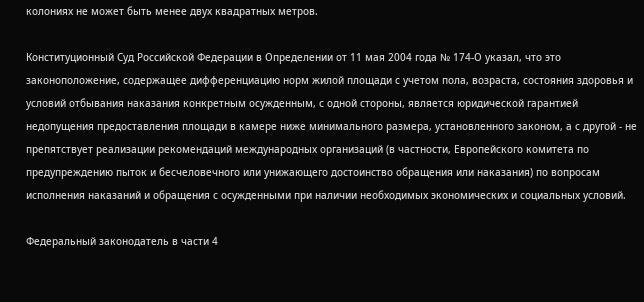колониях не может быть менее двух квадратных метров.

Конституционный Суд Российской Федерации в Определении от 11 мая 2004 года № 174-О указал, что это законоположение, содержащее дифференциацию норм жилой площади с учетом пола, возраста, состояния здоровья и условий отбывания наказания конкретным осужденным, с одной стороны, является юридической гарантией недопущения предоставления площади в камере ниже минимального размера, установленного законом, а с другой - не препятствует реализации рекомендаций международных организаций (в частности, Европейского комитета по предупреждению пыток и бесчеловечного или унижающего достоинство обращения или наказания) по вопросам исполнения наказаний и обращения с осужденными при наличии необходимых экономических и социальных условий.

Федеральный законодатель в части 4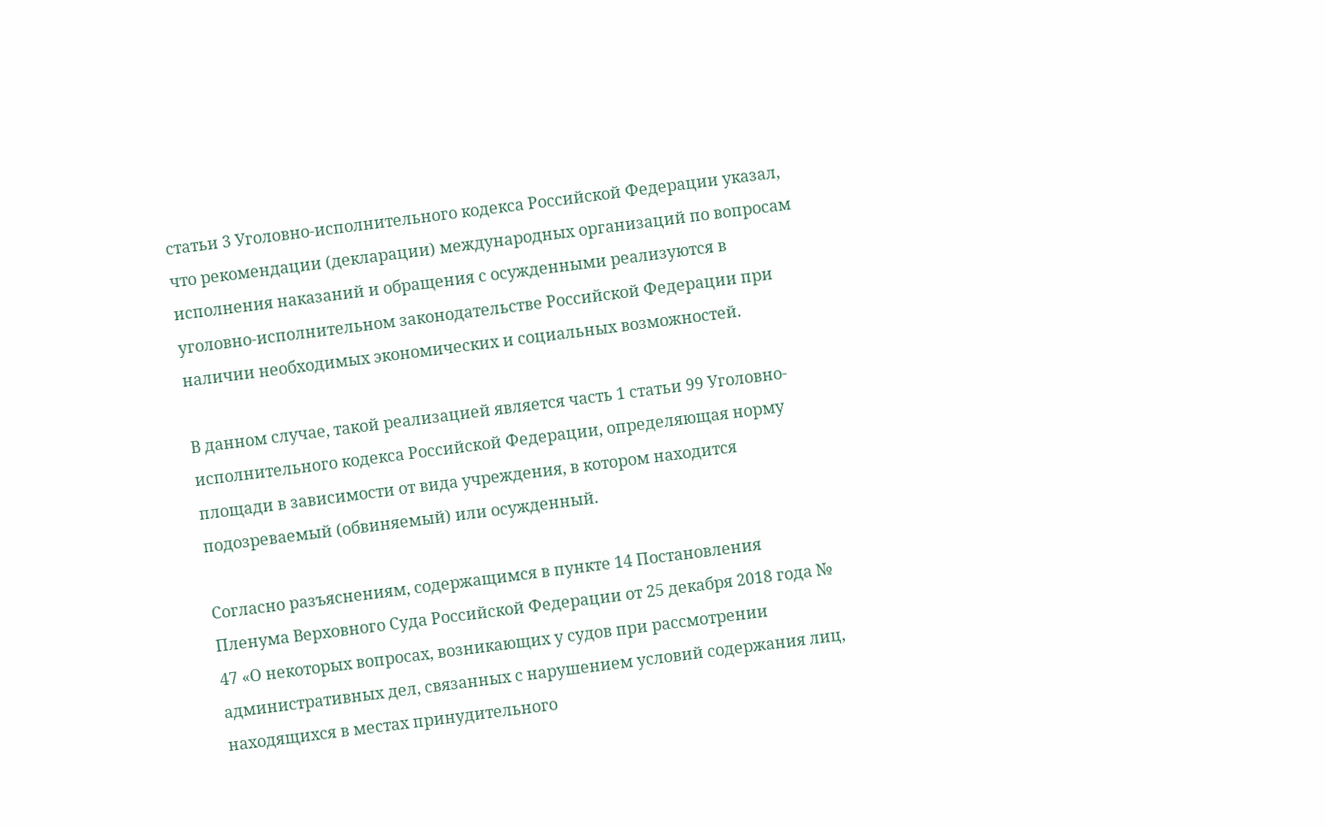статьи 3 Уголовно-исполнительного кодекса Российской Федерации указал, что рекомендации (декларации) международных организаций по вопросам исполнения наказаний и обращения с осужденными реализуются в уголовно-исполнительном законодательстве Российской Федерации при наличии необходимых экономических и социальных возможностей.

В данном случае, такой реализацией является часть 1 статьи 99 Уголовно-исполнительного кодекса Российской Федерации, определяющая норму площади в зависимости от вида учреждения, в котором находится подозреваемый (обвиняемый) или осужденный.

Согласно разъяснениям, содержащимся в пункте 14 Постановления Пленума Верховного Суда Российской Федерации от 25 декабря 2018 года № 47 «О некоторых вопросах, возникающих у судов при рассмотрении административных дел, связанных с нарушением условий содержания лиц, находящихся в местах принудительного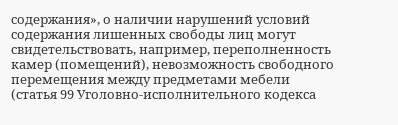содержания», о наличии нарушений условий содержания лишенных свободы лиц могут свидетельствовать, например, переполненность камер (помещений), невозможность свободного перемещения между предметами мебели (статья 99 Уголовно-исполнительного кодекса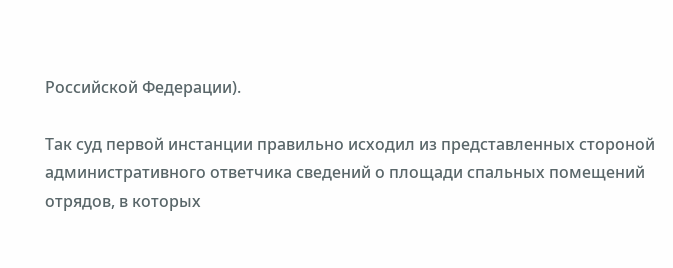Российской Федерации).

Так суд первой инстанции правильно исходил из представленных стороной административного ответчика сведений о площади спальных помещений отрядов, в которых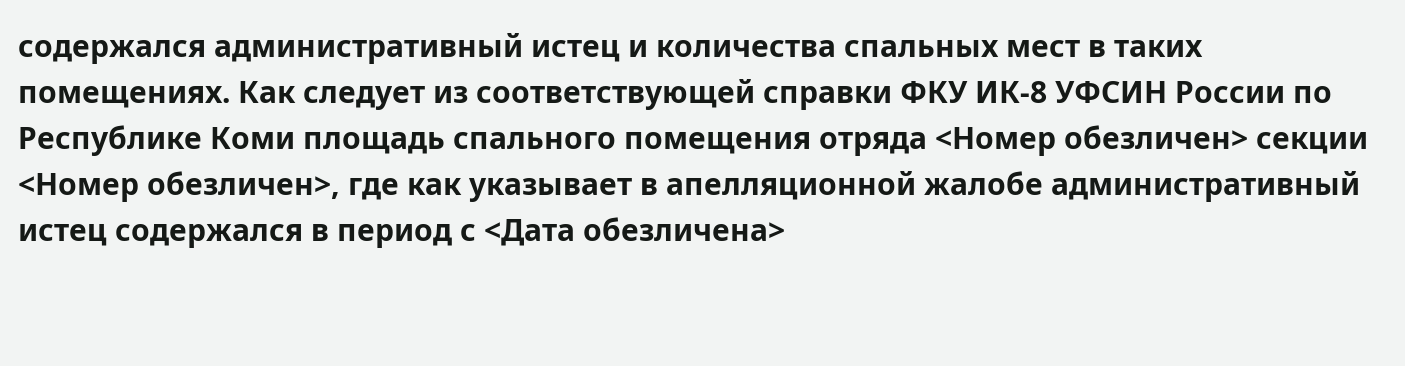содержался административный истец и количества спальных мест в таких помещениях. Как следует из соответствующей справки ФКУ ИК-8 УФСИН России по Республике Коми площадь спального помещения отряда <Номер обезличен> секции <Номер обезличен>, где как указывает в апелляционной жалобе административный истец содержался в период с <Дата обезличена>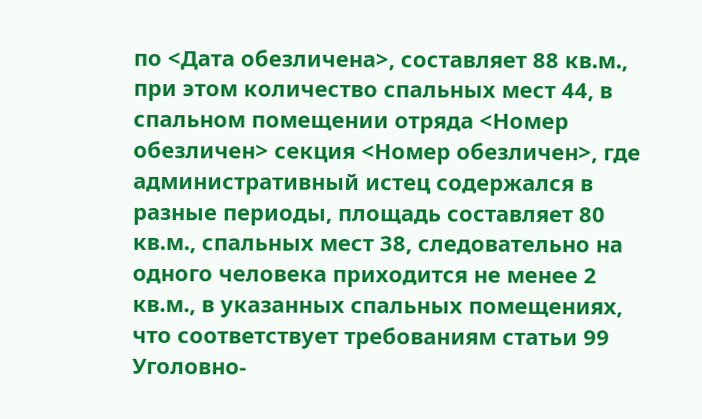по <Дата обезличена>, составляет 88 кв.м., при этом количество спальных мест 44, в спальном помещении отряда <Номер обезличен> секция <Номер обезличен>, где административный истец содержался в разные периоды, площадь составляет 80 кв.м., спальных мест 38, следовательно на одного человека приходится не менее 2 кв.м., в указанных спальных помещениях, что соответствует требованиям статьи 99 Уголовно-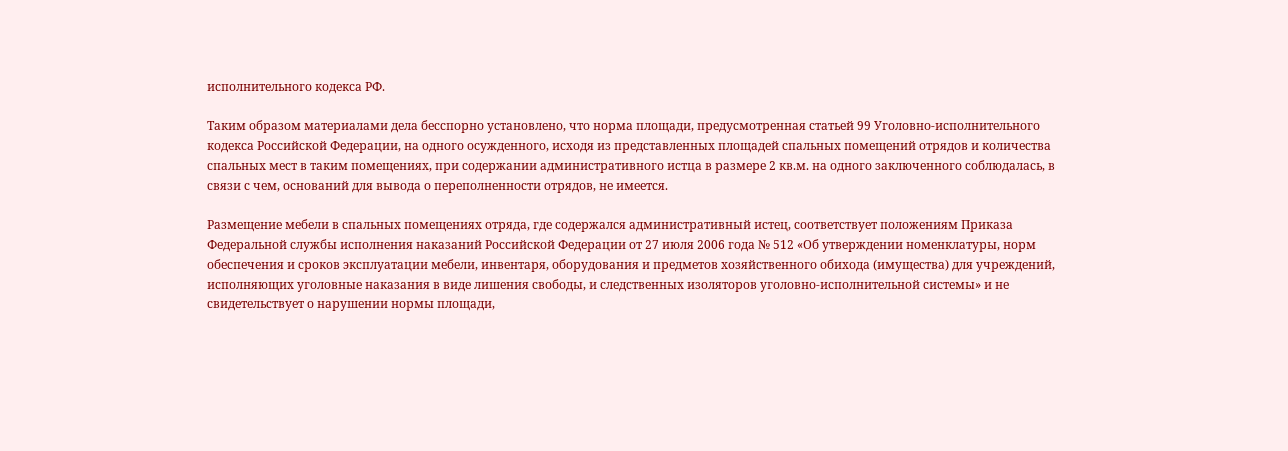исполнительного кодекса РФ.

Таким образом материалами дела бесспорно установлено, что норма площади, предусмотренная статьей 99 Уголовно-исполнительного кодекса Российской Федерации, на одного осужденного, исходя из представленных площадей спальных помещений отрядов и количества спальных мест в таким помещениях, при содержании административного истца в размере 2 кв.м. на одного заключенного соблюдалась, в связи с чем, оснований для вывода о переполненности отрядов, не имеется.

Размещение мебели в спальных помещениях отряда, где содержался административный истец, соответствует положениям Приказа Федеральной службы исполнения наказаний Российской Федерации от 27 июля 2006 года № 512 «Об утверждении номенклатуры, норм обеспечения и сроков эксплуатации мебели, инвентаря, оборудования и предметов хозяйственного обихода (имущества) для учреждений, исполняющих уголовные наказания в виде лишения свободы, и следственных изоляторов уголовно-исполнительной системы» и не свидетельствует о нарушении нормы площади,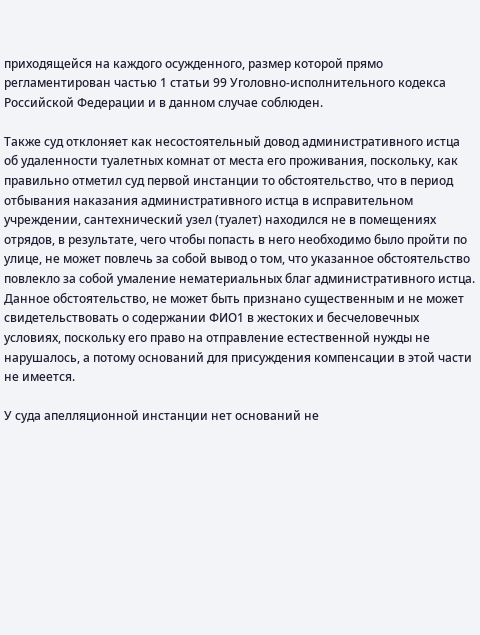приходящейся на каждого осужденного, размер которой прямо регламентирован частью 1 статьи 99 Уголовно-исполнительного кодекса Российской Федерации и в данном случае соблюден.

Также суд отклоняет как несостоятельный довод административного истца об удаленности туалетных комнат от места его проживания, поскольку, как правильно отметил суд первой инстанции то обстоятельство, что в период отбывания наказания административного истца в исправительном учреждении, сантехнический узел (туалет) находился не в помещениях отрядов, в результате, чего чтобы попасть в него необходимо было пройти по улице, не может повлечь за собой вывод о том, что указанное обстоятельство повлекло за собой умаление нематериальных благ административного истца. Данное обстоятельство, не может быть признано существенным и не может свидетельствовать о содержании ФИО1 в жестоких и бесчеловечных условиях, поскольку его право на отправление естественной нужды не нарушалось, а потому оснований для присуждения компенсации в этой части не имеется.

У суда апелляционной инстанции нет оснований не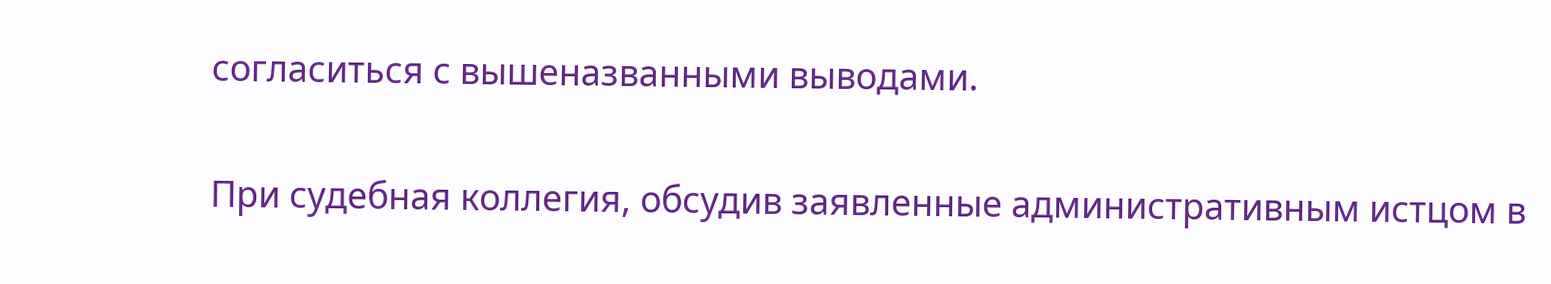согласиться с вышеназванными выводами.

При судебная коллегия, обсудив заявленные административным истцом в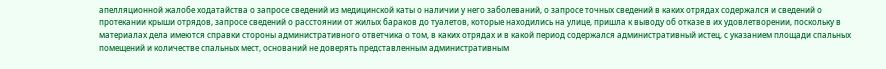апелляционной жалобе ходатайства о запросе сведений из медицинской каты о наличии у него заболеваний, о запросе точных сведений в каких отрядах содержался и сведений о протекании крыши отрядов, запросе сведений о расстоянии от жилых бараков до туалетов, которые находились на улице, пришла к выводу об отказе в их удовлетворении, поскольку в материалах дела имеются справки стороны административного ответчика о том, в каких отрядах и в какой период содержался административный истец, с указанием площади спальных помещений и количестве спальных мест, оснований не доверять представленным административным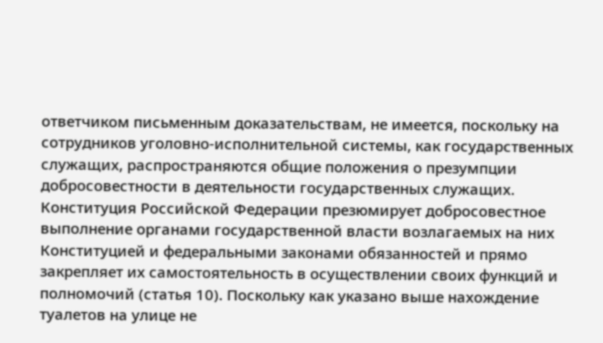ответчиком письменным доказательствам, не имеется, поскольку на сотрудников уголовно-исполнительной системы, как государственных служащих, распространяются общие положения о презумпции добросовестности в деятельности государственных служащих. Конституция Российской Федерации презюмирует добросовестное выполнение органами государственной власти возлагаемых на них Конституцией и федеральными законами обязанностей и прямо закрепляет их самостоятельность в осуществлении своих функций и полномочий (статья 10). Поскольку как указано выше нахождение туалетов на улице не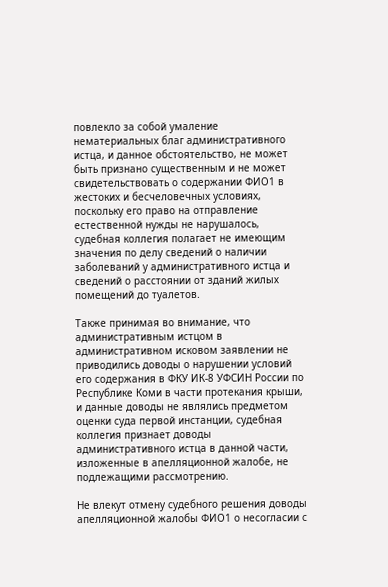повлекло за собой умаление нематериальных благ административного истца, и данное обстоятельство, не может быть признано существенным и не может свидетельствовать о содержании ФИО1 в жестоких и бесчеловечных условиях, поскольку его право на отправление естественной нужды не нарушалось, судебная коллегия полагает не имеющим значения по делу сведений о наличии заболеваний у административного истца и сведений о расстоянии от зданий жилых помещений до туалетов.

Также принимая во внимание, что административным истцом в административном исковом заявлении не приводились доводы о нарушении условий его содержания в ФКУ ИК-8 УФСИН России по Республике Коми в части протекания крыши, и данные доводы не являлись предметом оценки суда первой инстанции, судебная коллегия признает доводы административного истца в данной части, изложенные в апелляционной жалобе, не подлежащими рассмотрению.

Не влекут отмену судебного решения доводы апелляционной жалобы ФИО1 о несогласии с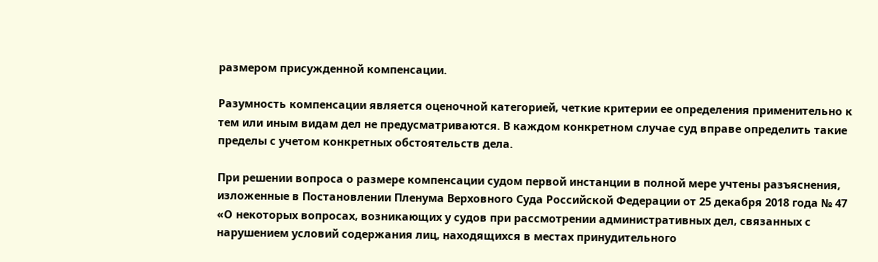размером присужденной компенсации.

Разумность компенсации является оценочной категорией, четкие критерии ее определения применительно к тем или иным видам дел не предусматриваются. В каждом конкретном случае суд вправе определить такие пределы с учетом конкретных обстоятельств дела.

При решении вопроса о размере компенсации судом первой инстанции в полной мере учтены разъяснения, изложенные в Постановлении Пленума Верховного Суда Российской Федерации от 25 декабря 2018 года № 47 «О некоторых вопросах, возникающих у судов при рассмотрении административных дел, связанных с нарушением условий содержания лиц, находящихся в местах принудительного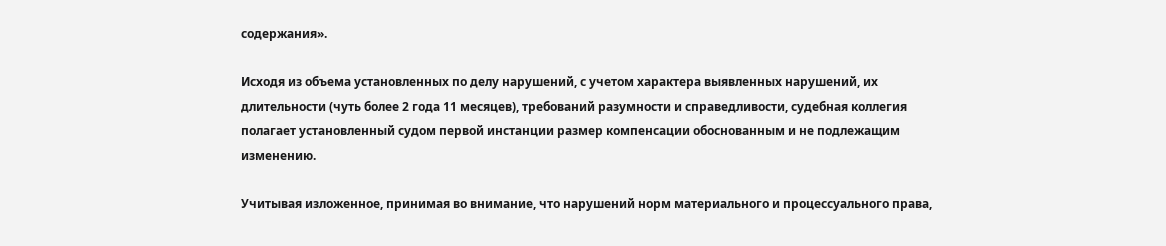содержания».

Исходя из объема установленных по делу нарушений, с учетом характера выявленных нарушений, их длительности (чуть более 2 года 11 месяцев), требований разумности и справедливости, судебная коллегия полагает установленный судом первой инстанции размер компенсации обоснованным и не подлежащим изменению.

Учитывая изложенное, принимая во внимание, что нарушений норм материального и процессуального права,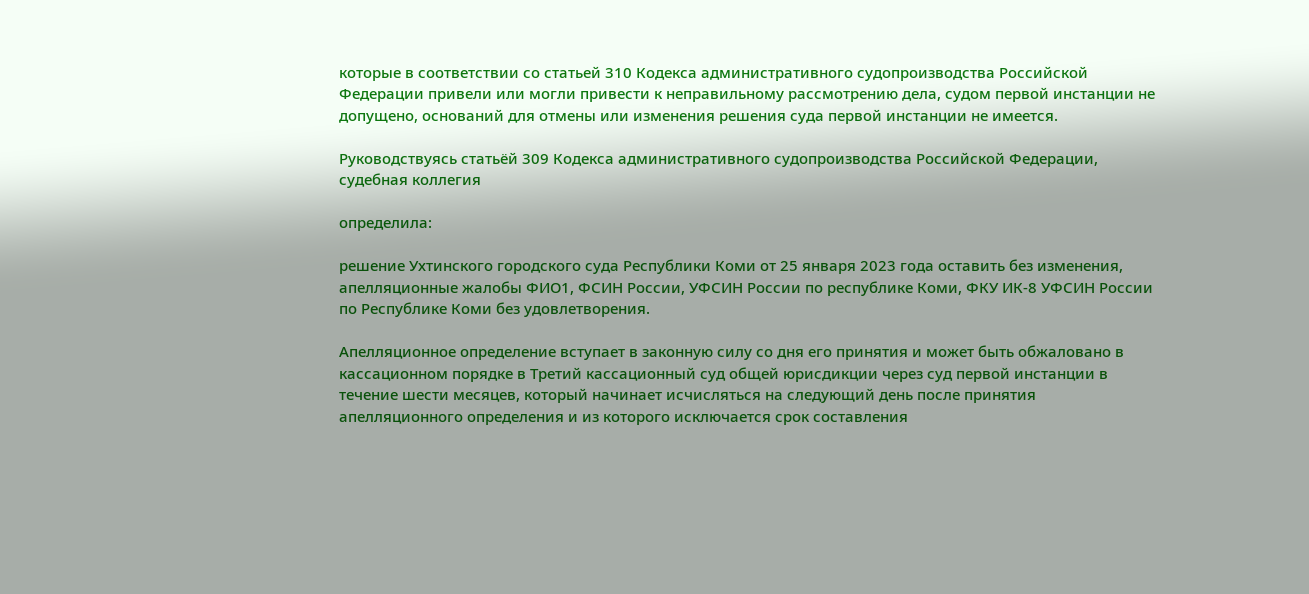которые в соответствии со статьей 310 Кодекса административного судопроизводства Российской Федерации привели или могли привести к неправильному рассмотрению дела, судом первой инстанции не допущено, оснований для отмены или изменения решения суда первой инстанции не имеется.

Руководствуясь статьёй 309 Кодекса административного судопроизводства Российской Федерации, судебная коллегия

определила:

решение Ухтинского городского суда Республики Коми от 25 января 2023 года оставить без изменения, апелляционные жалобы ФИО1, ФСИН России, УФСИН России по республике Коми, ФКУ ИК-8 УФСИН России по Республике Коми без удовлетворения.

Апелляционное определение вступает в законную силу со дня его принятия и может быть обжаловано в кассационном порядке в Третий кассационный суд общей юрисдикции через суд первой инстанции в течение шести месяцев, который начинает исчисляться на следующий день после принятия апелляционного определения и из которого исключается срок составления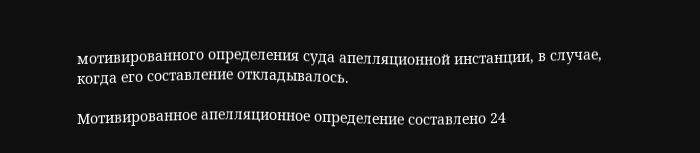мотивированного определения суда апелляционной инстанции, в случае, когда его составление откладывалось.

Мотивированное апелляционное определение составлено 24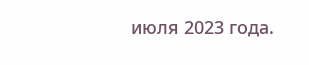июля 2023 года.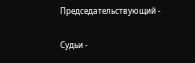Председательствующий -

Судьи -